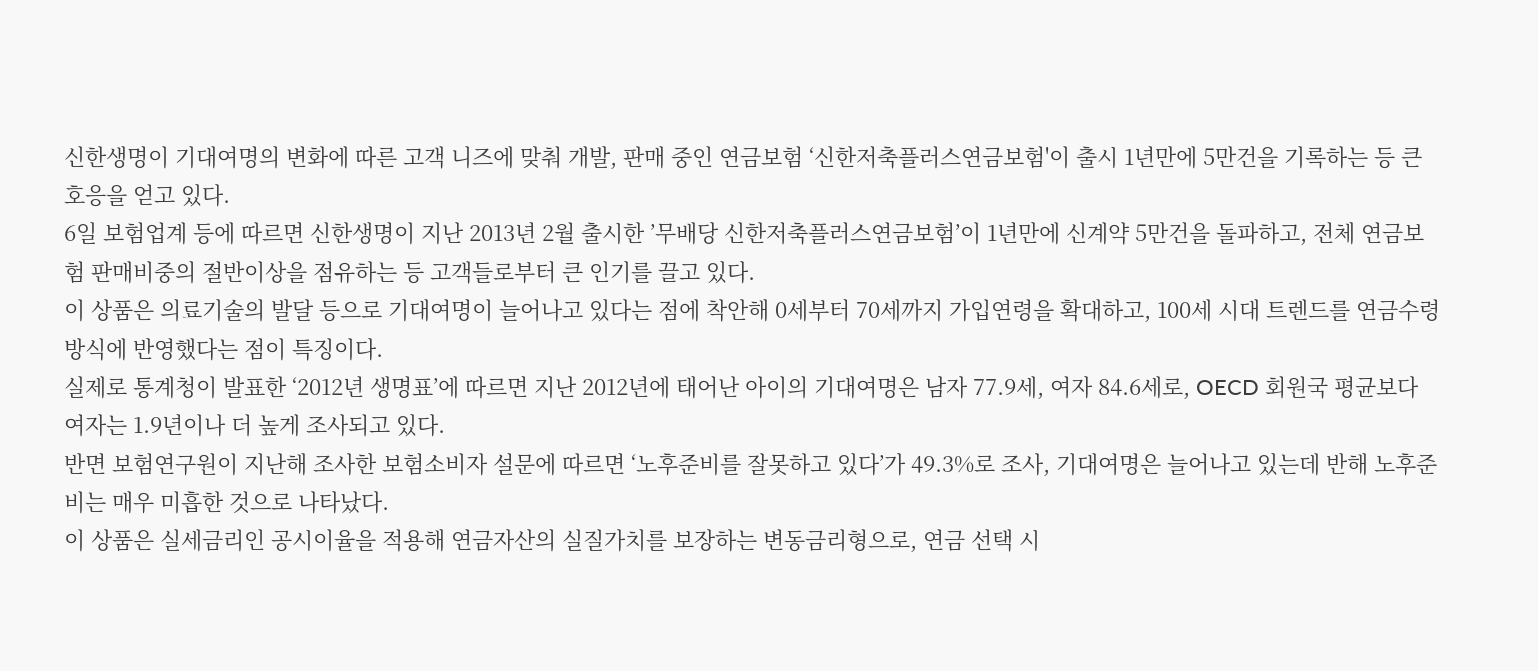신한생명이 기대여명의 변화에 따른 고객 니즈에 맞춰 개발, 판매 중인 연금보험 ‘신한저축플러스연금보험'이 출시 1년만에 5만건을 기록하는 등 큰 호응을 얻고 있다.
6일 보험업계 등에 따르면 신한생명이 지난 2013년 2월 출시한 ’무배당 신한저축플러스연금보험’이 1년만에 신계약 5만건을 돌파하고, 전체 연금보험 판매비중의 절반이상을 점유하는 등 고객들로부터 큰 인기를 끌고 있다.
이 상품은 의료기술의 발달 등으로 기대여명이 늘어나고 있다는 점에 착안해 0세부터 70세까지 가입연령을 확대하고, 100세 시대 트렌드를 연금수령방식에 반영했다는 점이 특징이다.
실제로 통계청이 발표한 ‘2012년 생명표’에 따르면 지난 2012년에 태어난 아이의 기대여명은 남자 77.9세, 여자 84.6세로, OECD 회원국 평균보다 여자는 1.9년이나 더 높게 조사되고 있다.
반면 보험연구원이 지난해 조사한 보험소비자 설문에 따르면 ‘노후준비를 잘못하고 있다’가 49.3%로 조사, 기대여명은 늘어나고 있는데 반해 노후준비는 매우 미흡한 것으로 나타났다.
이 상품은 실세금리인 공시이율을 적용해 연금자산의 실질가치를 보장하는 변동금리형으로, 연금 선택 시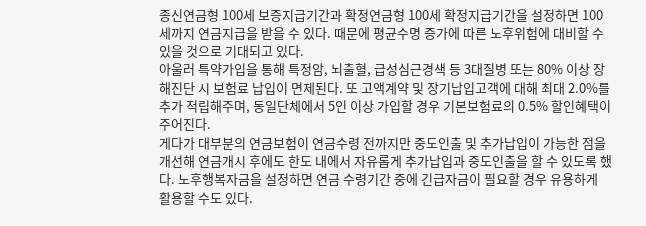종신연금형 100세 보증지급기간과 확정연금형 100세 확정지급기간을 설정하면 100세까지 연금지급을 받을 수 있다. 때문에 평균수명 증가에 따른 노후위험에 대비할 수 있을 것으로 기대되고 있다.
아울러 특약가입을 통해 특정암, 뇌출혈, 급성심근경색 등 3대질병 또는 80% 이상 장해진단 시 보험료 납입이 면제된다. 또 고액계약 및 장기납입고객에 대해 최대 2.0%를 추가 적립해주며, 동일단체에서 5인 이상 가입할 경우 기본보험료의 0.5% 할인혜택이 주어진다.
게다가 대부분의 연금보험이 연금수령 전까지만 중도인출 및 추가납입이 가능한 점을 개선해 연금개시 후에도 한도 내에서 자유롭게 추가납입과 중도인출을 할 수 있도록 했다. 노후행복자금을 설정하면 연금 수령기간 중에 긴급자금이 필요할 경우 유용하게 활용할 수도 있다.